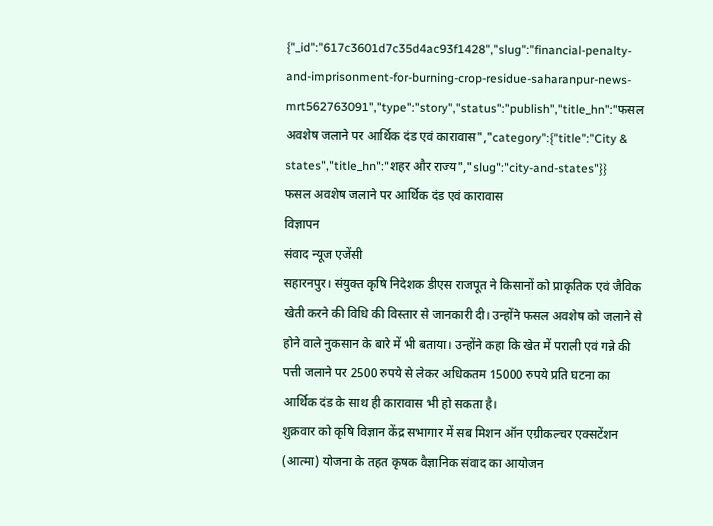{"_id":"617c3601d7c35d4ac93f1428","slug":"financial-penalty-and-imprisonment-for-burning-crop-residue-saharanpur-news-mrt562763091","type":"story","status":"publish","title_hn":"फसल अवशेष जलाने पर आर्थिक दंड एवं कारावास","category":{"title":"City & states","title_hn":"शहर और राज्य","slug":"city-and-states"}}
फसल अवशेष जलाने पर आर्थिक दंड एवं कारावास
विज्ञापन
संवाद न्यूज एजेंसी
सहारनपुर। संयुक्त कृषि निदेशक डीएस राजपूत ने किसानों को प्राकृतिक एवं जैविक खेती करने की विधि की विस्तार से जानकारी दी। उन्होंने फसल अवशेष को जलाने से होने वाले नुकसान के बारे में भी बताया। उन्होंने कहा कि खेत में पराली एवं गन्ने की पत्ती जलाने पर 2500 रुपये से लेकर अधिकतम 15000 रुपये प्रति घटना का आर्थिक दंड के साथ ही कारावास भी हो सकता है।
शुक्रवार को कृषि विज्ञान केंद्र सभागार में सब मिशन ऑन एग्रीकल्चर एक्सटेंशन (आत्मा) योजना के तहत कृषक वैज्ञानिक संवाद का आयोजन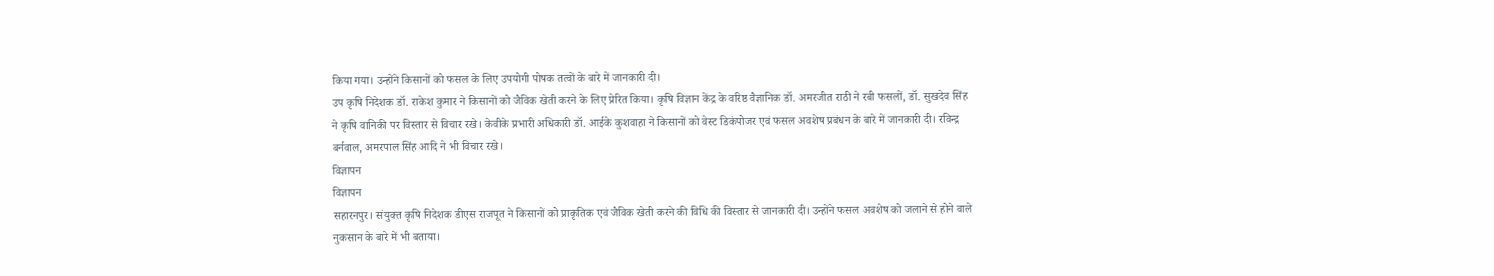किया गया। उन्होंने किसानों को फसल के लिए उपयोगी पोषक तत्वों के बारे में जानकारी दी।
उप कृषि निदेशक डॉ. राकेश कुमार ने किसानों को जैविक खेती करने के लिए प्रेरित किया। कृषि विज्ञान केंद्र के वरिष्ठ वैज्ञानिक डॉ. अमरजीत राठी ने रबी फसलों, डॉ. सुखदेव सिंह ने कृषि वानिकी पर विस्तार से विचार रखे। केवीके प्रभारी अधिकारी डॉ. आईके कुशवाहा ने किसानों को वेस्ट डिकंपोजर एवं फसल अवशेष प्रबंधन के बारे में जानकारी दी। रविन्द्र बर्नवाल, अमरपाल सिंह आदि ने भी विचार रखे।
विज्ञापन
विज्ञापन
सहारनपुर। संयुक्त कृषि निदेशक डीएस राजपूत ने किसानों को प्राकृतिक एवं जैविक खेती करने की विधि की विस्तार से जानकारी दी। उन्होंने फसल अवशेष को जलाने से होने वाले नुकसान के बारे में भी बताया।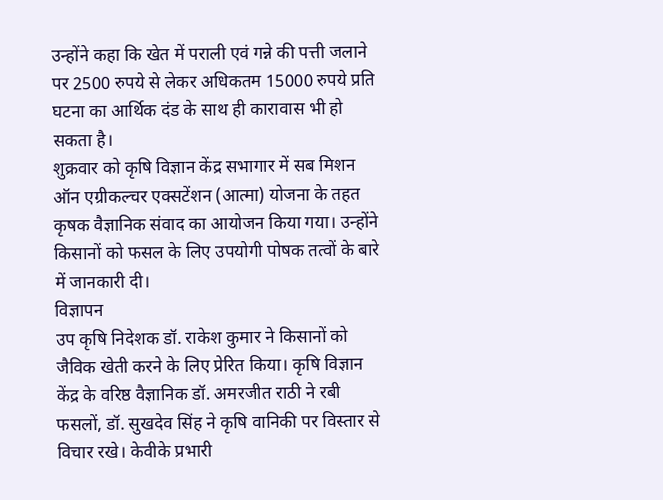उन्होंने कहा कि खेत में पराली एवं गन्ने की पत्ती जलाने पर 2500 रुपये से लेकर अधिकतम 15000 रुपये प्रति घटना का आर्थिक दंड के साथ ही कारावास भी हो सकता है।
शुक्रवार को कृषि विज्ञान केंद्र सभागार में सब मिशन ऑन एग्रीकल्चर एक्सटेंशन (आत्मा) योजना के तहत कृषक वैज्ञानिक संवाद का आयोजन किया गया। उन्होंने किसानों को फसल के लिए उपयोगी पोषक तत्वों के बारे में जानकारी दी।
विज्ञापन
उप कृषि निदेशक डॉ. राकेश कुमार ने किसानों को जैविक खेती करने के लिए प्रेरित किया। कृषि विज्ञान केंद्र के वरिष्ठ वैज्ञानिक डॉ. अमरजीत राठी ने रबी फसलों, डॉ. सुखदेव सिंह ने कृषि वानिकी पर विस्तार से विचार रखे। केवीके प्रभारी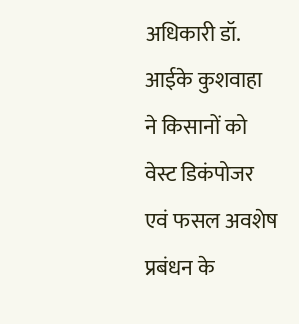अधिकारी डॉ. आईके कुशवाहा ने किसानों को वेस्ट डिकंपोजर एवं फसल अवशेष प्रबंधन के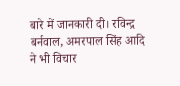बारे में जानकारी दी। रविन्द्र बर्नवाल, अमरपाल सिंह आदि ने भी विचार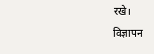रखे।
विज्ञापन